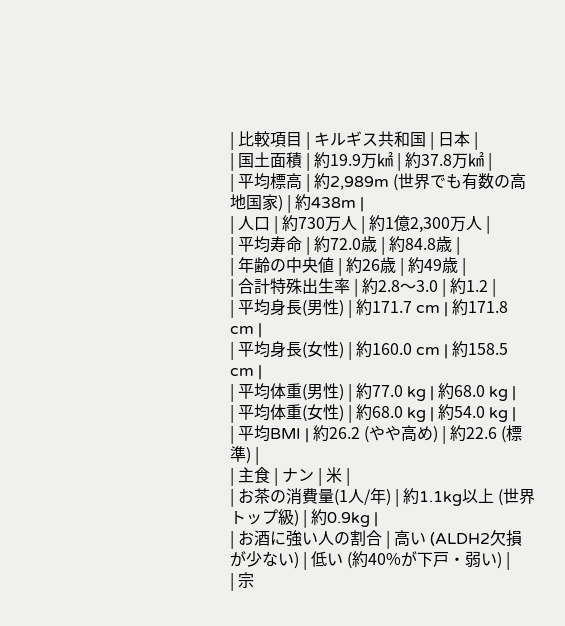| 比較項目 | キルギス共和国 | 日本 |
| 国土面積 | 約19.9万㎢ | 約37.8万㎢ |
| 平均標高 | 約2,989m (世界でも有数の高地国家) | 約438m |
| 人口 | 約730万人 | 約1億2,300万人 |
| 平均寿命 | 約72.0歳 | 約84.8歳 |
| 年齢の中央値 | 約26歳 | 約49歳 |
| 合計特殊出生率 | 約2.8〜3.0 | 約1.2 |
| 平均身長(男性) | 約171.7 cm | 約171.8 cm |
| 平均身長(女性) | 約160.0 cm | 約158.5 cm |
| 平均体重(男性) | 約77.0 kg | 約68.0 kg |
| 平均体重(女性) | 約68.0 kg | 約54.0 kg |
| 平均BMI | 約26.2 (やや高め) | 約22.6 (標準) |
| 主食 | ナン | 米 |
| お茶の消費量(1人/年) | 約1.1kg以上 (世界トップ級) | 約0.9kg |
| お酒に強い人の割合 | 高い (ALDH2欠損が少ない) | 低い (約40%が下戸・弱い) |
| 宗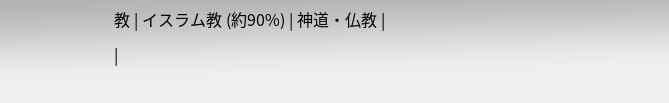教 | イスラム教 (約90%) | 神道・仏教 |
|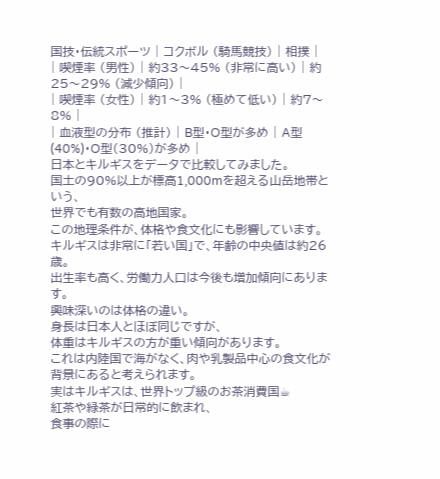国技・伝統スポーツ | コクボル (騎馬競技) | 相撲 |
| 喫煙率 (男性) | 約33〜45% (非常に高い) | 約25〜29% (減少傾向) |
| 喫煙率 (女性) | 約1〜3% (極めて低い) | 約7〜8% |
| 血液型の分布 (推計) | B型・O型が多め | A型(40%)・O型(30%)が多め |
日本とキルギスをデータで比較してみました。
国土の90%以上が標高1,000mを超える山岳地帯という、
世界でも有数の高地国家。
この地理条件が、体格や食文化にも影響しています。
キルギスは非常に「若い国」で、年齢の中央値は約26歳。
出生率も高く、労働力人口は今後も増加傾向にあります。
興味深いのは体格の違い。
身長は日本人とほぼ同じですが、
体重はキルギスの方が重い傾向があります。
これは内陸国で海がなく、肉や乳製品中心の食文化が背景にあると考えられます。
実はキルギスは、世界トップ級のお茶消費国☕
紅茶や緑茶が日常的に飲まれ、
食事の際に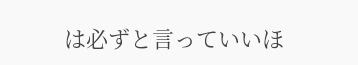は必ずと言っていいほ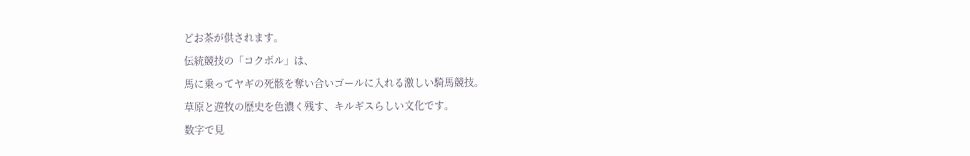どお茶が供されます。
伝統競技の「コクボル」は、
馬に乗ってヤギの死骸を奪い合いゴールに入れる激しい騎馬競技。
草原と遊牧の歴史を色濃く残す、キルギスらしい文化です。
数字で見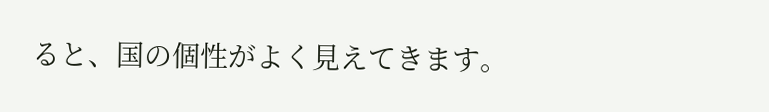ると、国の個性がよく見えてきます。